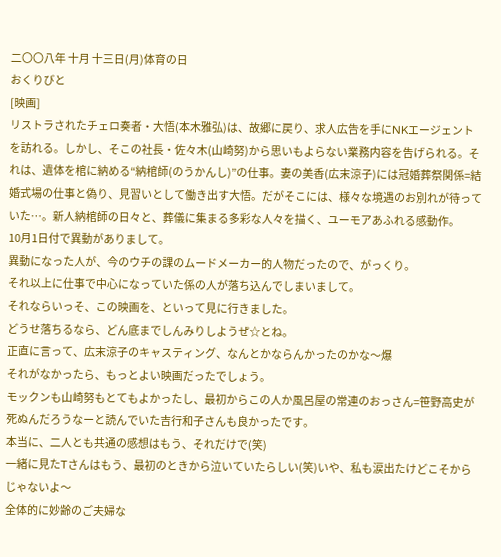二〇〇八年 十月 十三日(月)体育の日
おくりびと
[映画]
リストラされたチェロ奏者・大悟(本木雅弘)は、故郷に戻り、求人広告を手にNKエージェントを訪れる。しかし、そこの社長・佐々木(山崎努)から思いもよらない業務内容を告げられる。それは、遺体を棺に納める“納棺師(のうかんし)”の仕事。妻の美香(広末涼子)には冠婚葬祭関係=結婚式場の仕事と偽り、見習いとして働き出す大悟。だがそこには、様々な境遇のお別れが待っていた…。新人納棺師の日々と、葬儀に集まる多彩な人々を描く、ユーモアあふれる感動作。
10月1日付で異動がありまして。
異動になった人が、今のウチの課のムードメーカー的人物だったので、がっくり。
それ以上に仕事で中心になっていた係の人が落ち込んでしまいまして。
それならいっそ、この映画を、といって見に行きました。
どうせ落ちるなら、どん底までしんみりしようぜ☆とね。
正直に言って、広末涼子のキャスティング、なんとかならんかったのかな〜爆
それがなかったら、もっとよい映画だったでしょう。
モックンも山崎努もとてもよかったし、最初からこの人か風呂屋の常連のおっさん=笹野高史が死ぬんだろうなーと読んでいた吉行和子さんも良かったです。
本当に、二人とも共通の感想はもう、それだけで(笑)
一緒に見たTさんはもう、最初のときから泣いていたらしい(笑)いや、私も涙出たけどこそからじゃないよ〜
全体的に妙齢のご夫婦な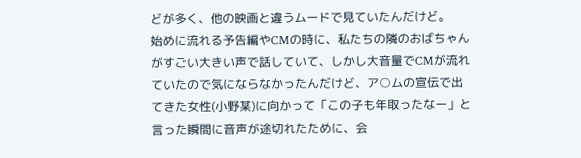どが多く、他の映画と違うムードで見ていたんだけど。
始めに流れる予告編やCMの時に、私たちの隣のおばちゃんがすごい大きい声で話していて、しかし大音量でCMが流れていたので気にならなかったんだけど、ア○ムの宣伝で出てきた女性(小野某)に向かって「この子も年取ったなー」と言った瞬間に音声が途切れたために、会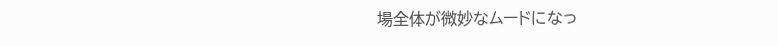場全体が微妙なムードになっ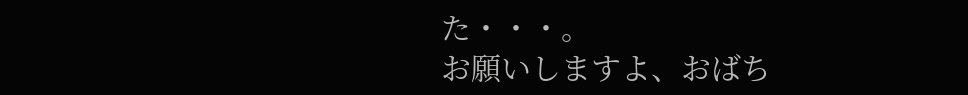た・・・。
お願いしますよ、おばち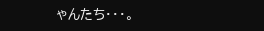ゃんたち・・・。